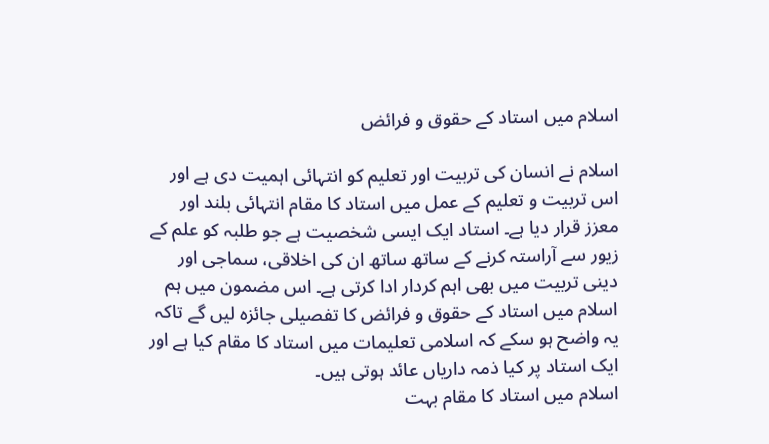اسلام میں استاد کے حقوق و فرائض

اسلام نے انسان کی تربیت اور تعلیم کو انتہائی اہمیت دی ہے اور اس تربیت و تعلیم کے عمل میں استاد کا مقام انتہائی بلند اور معزز قرار دیا ہے۔ استاد ایک ایسی شخصیت ہے جو طلبہ کو علم کے زیور سے آراستہ کرنے کے ساتھ ساتھ ان کی اخلاقی، سماجی اور دینی تربیت میں بھی اہم کردار ادا کرتی ہے۔ اس مضمون میں ہم اسلام میں استاد کے حقوق و فرائض کا تفصیلی جائزہ لیں گے تاکہ یہ واضح ہو سکے کہ اسلامی تعلیمات میں استاد کا مقام کیا ہے اور ایک استاد پر کیا ذمہ داریاں عائد ہوتی ہیں۔
اسلام میں استاد کا مقام بہت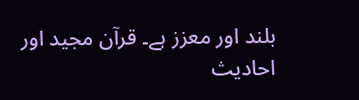بلند اور معزز ہے۔ قرآن مجید اور احادیث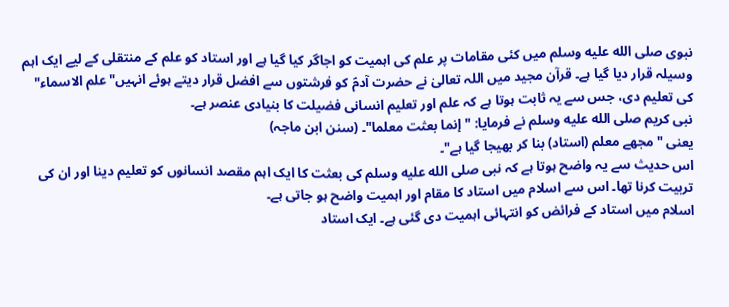نبوی صلى الله عليه وسلم میں کئی مقامات پر علم کی اہمیت کو اجاگر کیا گیا ہے اور استاد کو علم کے منتقلی کے لیے ایک اہم وسیلہ قرار دیا گیا ہے۔ قرآن مجید میں اللہ تعالیٰ نے حضرت آدمؑ کو فرشتوں سے افضل قرار دیتے ہوئے انہیں"علم الاسماء" کی تعلیم دی، جس سے یہ ثابت ہوتا ہے کہ علم اور تعلیم انسانی فضیلت کا بنیادی عنصر ہے۔
نبی کریم صلى الله عليه وسلم نے فرمایا: "إنما بعثت معلما"۔ (سنن ابن ماجہ)
یعنی "مجھے معلم (استاد) بنا کر بھیجا گیا ہے"۔
اس حدیث سے یہ واضح ہوتا ہے کہ نبی صلى الله عليه وسلم کی بعثت کا ایک اہم مقصد انسانوں کو تعلیم دینا اور ان کی تربیت کرنا تھا۔ اس سے اسلام میں استاد کا مقام اور اہمیت واضح ہو جاتی ہے۔
اسلام میں استاد کے فرائض کو انتہائی اہمیت دی گئی ہے۔ ایک استاد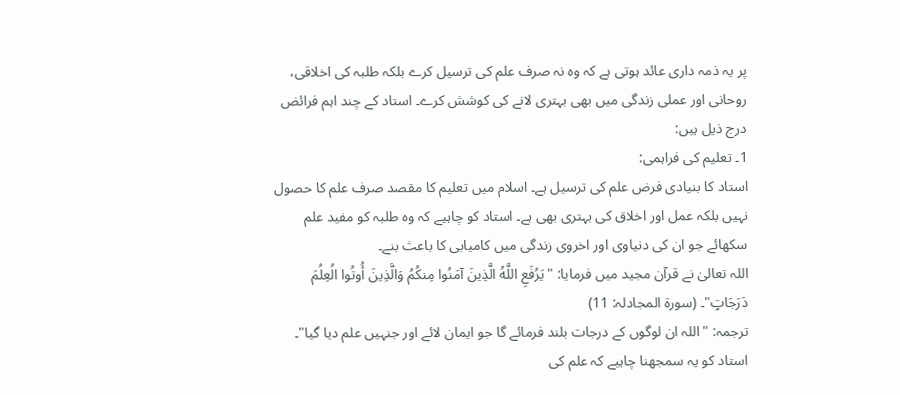پر یہ ذمہ داری عائد ہوتی ہے کہ وہ نہ صرف علم کی ترسیل کرے بلکہ طلبہ کی اخلاقی، روحانی اور عملی زندگی میں بھی بہتری لانے کی کوشش کرے۔ استاد کے چند اہم فرائض درج ذیل ہیں:
1۔ تعلیم کی فراہمی:
استاد کا بنیادی فرض علم کی ترسیل ہے۔ اسلام میں تعلیم کا مقصد صرف علم کا حصول نہیں بلکہ عمل اور اخلاق کی بہتری بھی ہے۔ استاد کو چاہیے کہ وہ طلبہ کو مفید علم سکھائے جو ان کی دنیاوی اور اخروی زندگی میں کامیابی کا باعث بنے۔
اللہ تعالیٰ نے قرآن مجید میں فرمایا: "يَرُفَعِ اللَّهُ الَّذِينَ آمَنُوا مِنكُمُ وَالَّذِينَ أُوتُوا الُعِلُمَ دَرَجَاتٍ"۔ (سورۃ المجادلہ: 11)
ترجمہ: "اللہ ان لوگوں کے درجات بلند فرمائے گا جو ایمان لائے اور جنہیں علم دیا گیا"۔
استاد کو یہ سمجھنا چاہیے کہ علم کی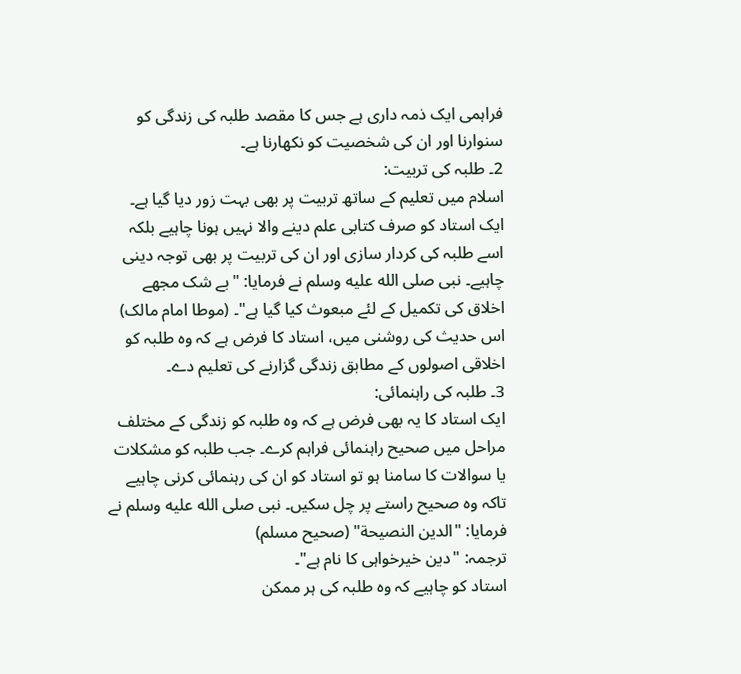فراہمی ایک ذمہ داری ہے جس کا مقصد طلبہ کی زندگی کو سنوارنا اور ان کی شخصیت کو نکھارنا ہے۔
2۔ طلبہ کی تربیت:
اسلام میں تعلیم کے ساتھ تربیت پر بھی بہت زور دیا گیا ہے۔ ایک استاد کو صرف کتابی علم دینے والا نہیں ہونا چاہیے بلکہ اسے طلبہ کی کردار سازی اور ان کی تربیت پر بھی توجہ دینی چاہیے۔ نبی صلى الله عليه وسلم نے فرمایا: "بے شک مجھے اخلاق کی تکمیل کے لئے مبعوث کیا گیا ہے"۔ (موطا امام مالک)
اس حدیث کی روشنی میں، استاد کا فرض ہے کہ وہ طلبہ کو اخلاقی اصولوں کے مطابق زندگی گزارنے کی تعلیم دے۔
3۔ طلبہ کی راہنمائی:
ایک استاد کا یہ بھی فرض ہے کہ وہ طلبہ کو زندگی کے مختلف مراحل میں صحیح راہنمائی فراہم کرے۔ جب طلبہ کو مشکلات یا سوالات کا سامنا ہو تو استاد کو ان کی رہنمائی کرنی چاہیے تاکہ وہ صحیح راستے پر چل سکیں۔ نبی صلى الله عليه وسلم نے فرمایا: "الدین النصیحة" (صحیح مسلم)
ترجمہ: "دین خیرخواہی کا نام ہے"۔
استاد کو چاہیے کہ وہ طلبہ کی ہر ممکن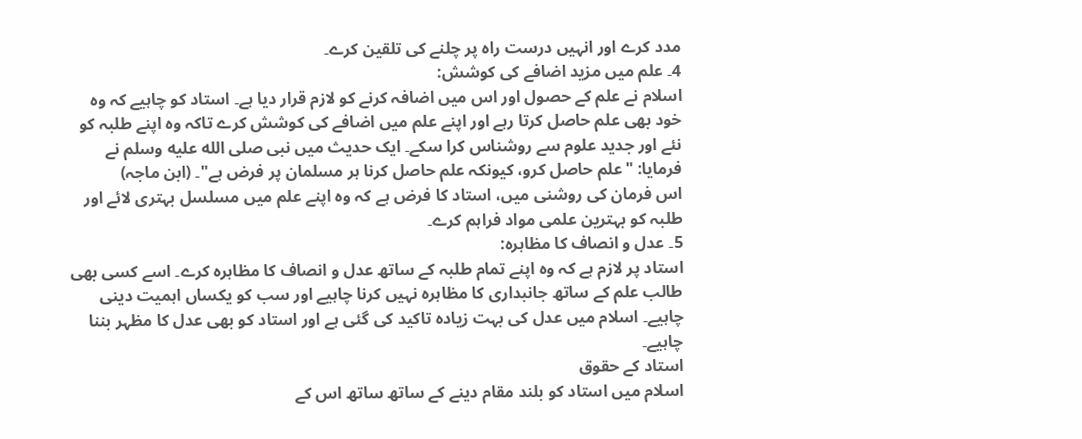مدد کرے اور انہیں درست راہ پر چلنے کی تلقین کرے۔
4۔ علم میں مزید اضافے کی کوشش:
اسلام نے علم کے حصول اور اس میں اضافہ کرنے کو لازم قرار دیا ہے۔ استاد کو چاہیے کہ وہ خود بھی علم حاصل کرتا رہے اور اپنے علم میں اضافے کی کوشش کرے تاکہ وہ اپنے طلبہ کو نئے اور جدید علوم سے روشناس کرا سکے۔ ایک حدیث میں نبی صلى الله عليه وسلم نے فرمایا: "علم حاصل کرو، کیونکہ علم حاصل کرنا ہر مسلمان پر فرض ہے"۔ (ابن ماجہ)
اس فرمان کی روشنی میں، استاد کا فرض ہے کہ وہ اپنے علم میں مسلسل بہتری لائے اور طلبہ کو بہترین علمی مواد فراہم کرے۔
5۔ عدل و انصاف کا مظاہرہ:
استاد پر لازم ہے کہ وہ اپنے تمام طلبہ کے ساتھ عدل و انصاف کا مظاہرہ کرے۔ اسے کسی بھی طالب علم کے ساتھ جانبداری کا مظاہرہ نہیں کرنا چاہیے اور سب کو یکساں اہمیت دینی چاہیے۔ اسلام میں عدل کی بہت زیادہ تاکید کی گئی ہے اور استاد کو بھی عدل کا مظہر بننا چاہیے۔
استاد کے حقوق
اسلام میں استاد کو بلند مقام دینے کے ساتھ ساتھ اس کے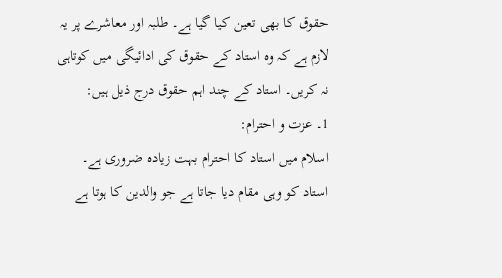حقوق کا بھی تعین کیا گیا ہے۔ طلبہ اور معاشرے پر یہ لازم ہے کہ وہ استاد کے حقوق کی ادائیگی میں کوتاہی نہ کریں۔ استاد کے چند اہم حقوق درج ذیل ہیں:
1۔ عزت و احترام:
اسلام میں استاد کا احترام بہت زیادہ ضروری ہے۔ استاد کو وہی مقام دیا جاتا ہے جو والدین کا ہوتا ہے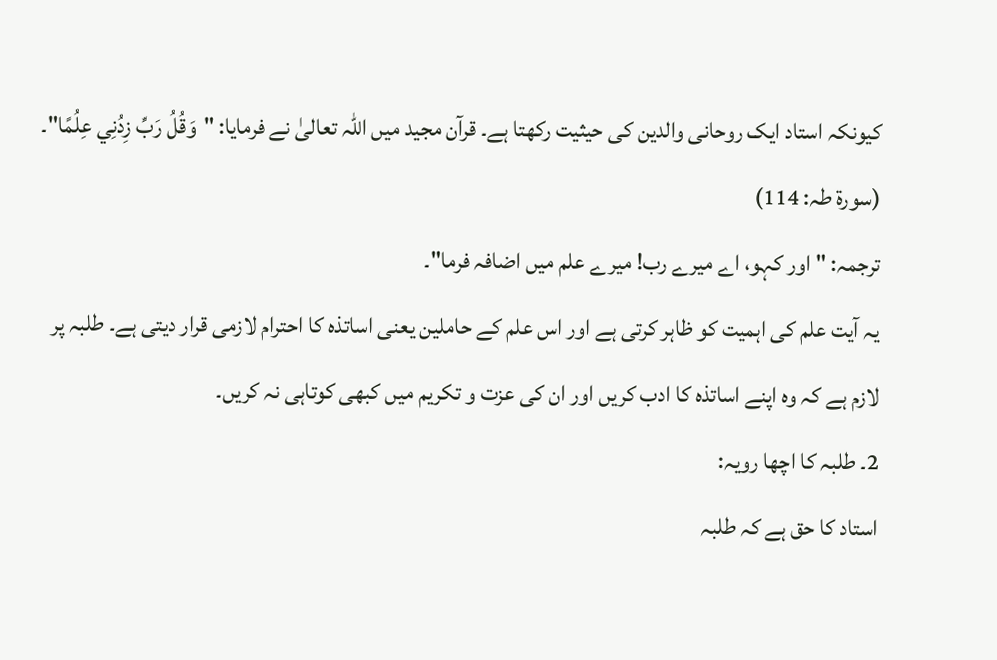کیونکہ استاد ایک روحانی والدین کی حیثیت رکھتا ہے۔ قرآن مجید میں اللہ تعالیٰ نے فرمایا: "وَقُلُ رَبِّ زِدُنِي عِلُمًا"۔ (سورۃ طہ: 114)
ترجمہ: "اور کہو، اے میرے رب! میرے علم میں اضافہ فرما"۔
یہ آیت علم کی اہمیت کو ظاہر کرتی ہے اور اس علم کے حاملین یعنی اساتذہ کا احترام لازمی قرار دیتی ہے۔ طلبہ پر لازم ہے کہ وہ اپنے اساتذہ کا ادب کریں اور ان کی عزت و تکریم میں کبھی کوتاہی نہ کریں۔
2۔ طلبہ کا اچھا رویہ:
استاد کا حق ہے کہ طلبہ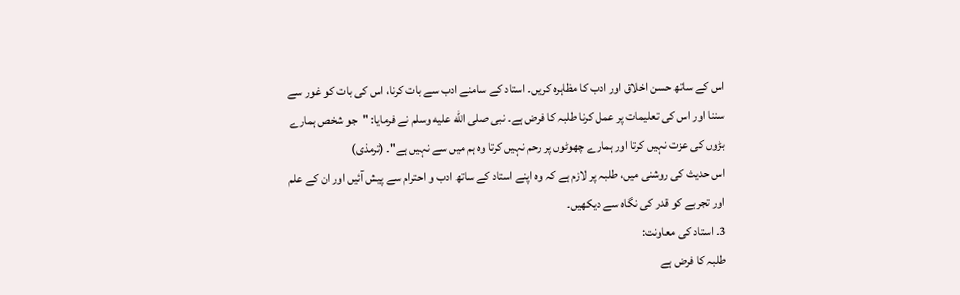اس کے ساتھ حسن اخلاق اور ادب کا مظاہرہ کریں۔ استاد کے سامنے ادب سے بات کرنا، اس کی بات کو غور سے سننا اور اس کی تعلیمات پر عمل کرنا طلبہ کا فرض ہے۔ نبی صلى الله عليه وسلم نے فرمایا: "جو شخص ہمارے بڑوں کی عزت نہیں کرتا اور ہمارے چھوٹوں پر رحم نہیں کرتا وہ ہم میں سے نہیں ہے"۔ (ترمذی)
اس حدیث کی روشنی میں، طلبہ پر لازم ہے کہ وہ اپنے استاد کے ساتھ ادب و احترام سے پیش آئیں اور ان کے علم اور تجربے کو قدر کی نگاہ سے دیکھیں۔
3۔ استاد کی معاونت:
طلبہ کا فرض ہے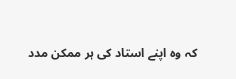کہ وہ اپنے استاد کی ہر ممکن مدد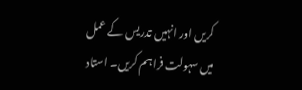کریں اور انہیں تدریس کے عمل میں سہولت فراہم کریں۔ استاد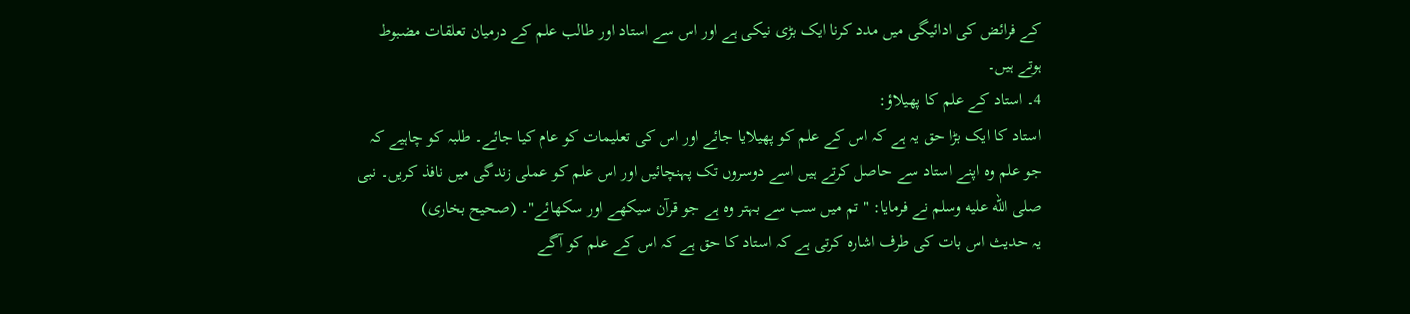کے فرائض کی ادائیگی میں مدد کرنا ایک بڑی نیکی ہے اور اس سے استاد اور طالب علم کے درمیان تعلقات مضبوط ہوتے ہیں۔
4۔ استاد کے علم کا پھیلاؤ:
استاد کا ایک بڑا حق یہ ہے کہ اس کے علم کو پھیلایا جائے اور اس کی تعلیمات کو عام کیا جائے۔ طلبہ کو چاہیے کہ جو علم وہ اپنے استاد سے حاصل کرتے ہیں اسے دوسروں تک پہنچائیں اور اس علم کو عملی زندگی میں نافذ کریں۔ نبی صلى الله عليه وسلم نے فرمایا: "تم میں سب سے بہتر وہ ہے جو قرآن سیکھے اور سکھائے"۔ (صحیح بخاری)
یہ حدیث اس بات کی طرف اشارہ کرتی ہے کہ استاد کا حق ہے کہ اس کے علم کو آگے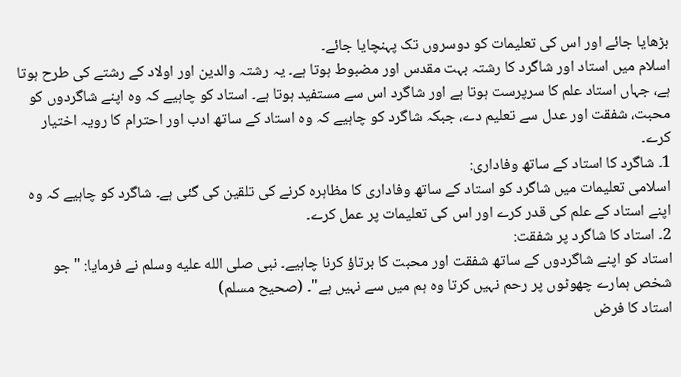بڑھایا جائے اور اس کی تعلیمات کو دوسروں تک پہنچایا جائے۔
اسلام میں استاد اور شاگرد کا رشتہ بہت مقدس اور مضبوط ہوتا ہے۔ یہ رشتہ والدین اور اولاد کے رشتے کی طرح ہوتا ہے، جہاں استاد علم کا سرپرست ہوتا ہے اور شاگرد اس سے مستفید ہوتا ہے۔ استاد کو چاہیے کہ وہ اپنے شاگردوں کو محبت، شفقت اور عدل سے تعلیم دے، جبکہ شاگرد کو چاہیے کہ وہ استاد کے ساتھ ادب اور احترام کا رویہ اختیار کرے۔
1۔ شاگرد کا استاد کے ساتھ وفاداری:
اسلامی تعلیمات میں شاگرد کو استاد کے ساتھ وفاداری کا مظاہرہ کرنے کی تلقین کی گئی ہے۔ شاگرد کو چاہیے کہ وہ اپنے استاد کے علم کی قدر کرے اور اس کی تعلیمات پر عمل کرے۔
2۔ استاد کا شاگرد پر شفقت:
استاد کو اپنے شاگردوں کے ساتھ شفقت اور محبت کا برتاؤ کرنا چاہیے۔ نبی صلى الله عليه وسلم نے فرمایا: "جو شخص ہمارے چھوٹوں پر رحم نہیں کرتا وہ ہم میں سے نہیں ہے"۔ (صحیح مسلم)
استاد کا فرض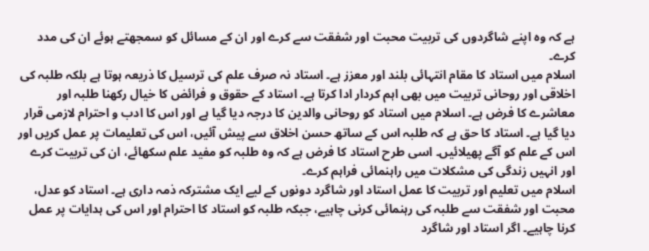ہے کہ وہ اپنے شاگردوں کی تربیت محبت اور شفقت سے کرے اور ان کے مسائل کو سمجھتے ہوئے ان کی مدد کرے۔
اسلام میں استاد کا مقام انتہائی بلند اور معزز ہے۔ استاد نہ صرف علم کی ترسیل کا ذریعہ ہوتا ہے بلکہ طلبہ کی اخلاقی اور روحانی تربیت میں بھی اہم کردار ادا کرتا ہے۔ استاد کے حقوق و فرائض کا خیال رکھنا طلبہ اور معاشرے کا فرض ہے۔ اسلام میں استاد کو روحانی والدین کا درجہ دیا گیا ہے اور اس کا ادب و احترام لازمی قرار دیا گیا ہے۔ استاد کا حق ہے کہ طلبہ اس کے ساتھ حسن اخلاق سے پیش آئیں، اس کی تعلیمات پر عمل کریں اور اس کے علم کو آگے پھیلائیں۔ اسی طرح استاد کا فرض ہے کہ وہ طلبہ کو مفید علم سکھائے، ان کی تربیت کرے اور انہیں زندگی کی مشکلات میں راہنمائی فراہم کرے۔
اسلام میں تعلیم اور تربیت کا عمل استاد اور شاگرد دونوں کے لیے ایک مشترکہ ذمہ داری ہے۔ استاد کو عدل، محبت اور شفقت سے طلبہ کی رہنمائی کرنی چاہیے، جبکہ طلبہ کو استاد کا احترام اور اس کی ہدایات پر عمل کرنا چاہیے۔ اگر استاد اور شاگرد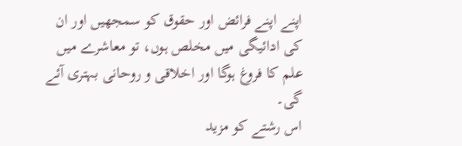اپنے اپنے فرائض اور حقوق کو سمجھیں اور ان کی ادائیگی میں مخلص ہوں، تو معاشرے میں علم کا فروغ ہوگا اور اخلاقی و روحانی بہتری آئے گی۔
اس رشتے کو مزید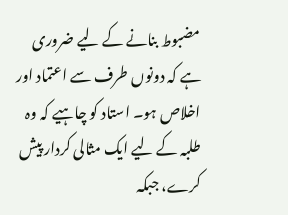مضبوط بنانے کے لیے ضروری ہے کہ دونوں طرف سے اعتماد اور اخلاص ہو۔ استاد کو چاہیے کہ وہ طلبہ کے لیے ایک مثالی کردار پیش کرے، جبکہ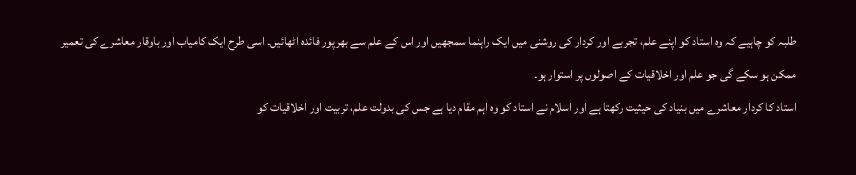طلبہ کو چاہیے کہ وہ استاد کو اپنے علم، تجربے اور کردار کی روشنی میں ایک راہنما سمجھیں اور اس کے علم سے بھرپور فائدہ اٹھائیں۔ اسی طرح ایک کامیاب اور باوقار معاشرے کی تعمیر ممکن ہو سکے گی جو علم اور اخلاقیات کے اصولوں پر استوار ہو۔
استاد کا کردار معاشرے میں بنیاد کی حیثیت رکھتا ہے اور اسلام نے استاد کو وہ اہم مقام دیا ہے جس کی بدولت علم، تربیت اور اخلاقیات کو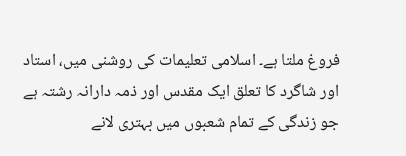فروغ ملتا ہے۔ اسلامی تعلیمات کی روشنی میں، استاد اور شاگرد کا تعلق ایک مقدس اور ذمہ دارانہ رشتہ ہے جو زندگی کے تمام شعبوں میں بہتری لانے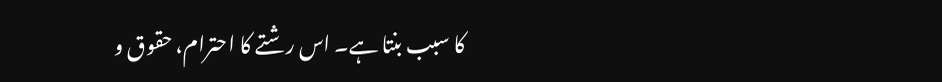کا سبب بنتا ہے۔ اس رشتے کا احترام، حقوق و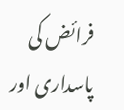فرائض کی پاسداری اور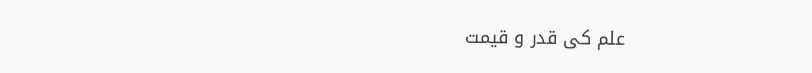علم کی قدر و قیمت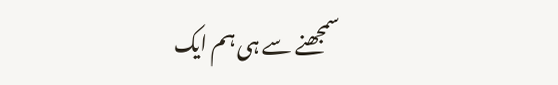سمجھنے سے ہی ہم ایک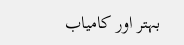بہتر اور کامیاب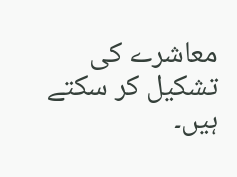معاشرے کی تشکیل کر سکتے ہیں۔